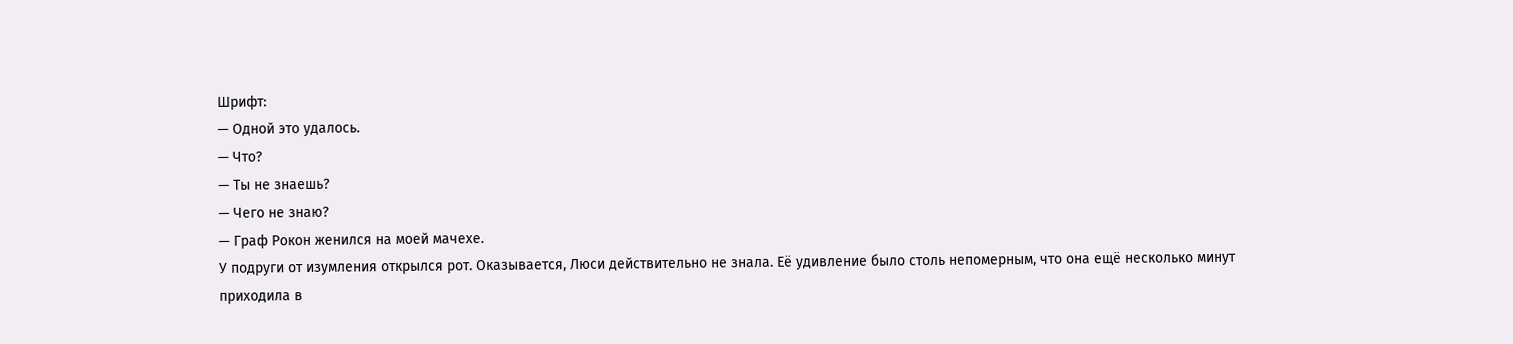Шрифт:
— Одной это удалось.
— Что?
— Ты не знаешь?
— Чего не знаю?
— Граф Рокон женился на моей мачехе.
У подруги от изумления открылся рот. Оказывается, Люси действительно не знала. Её удивление было столь непомерным, что она ещё несколько минут приходила в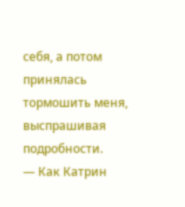себя, а потом принялась тормошить меня, выспрашивая подробности.
— Как Катрин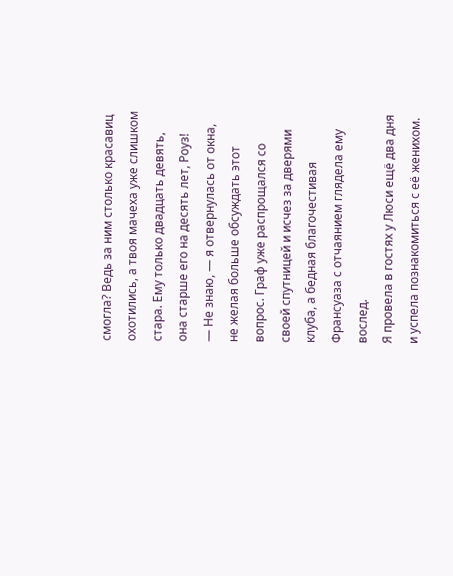смогла? Ведь за ним столько красавиц охотились, а твоя мачеха уже слишком стара. Ему только двадцать девять, она старше его на десять лет, Роуз!
— Не знаю, — я отвернулась от окна, не желая больше обсуждать этот вопрос. Граф уже распрощался со своей спутницей и исчез за дверями клуба, а бедная благочестивая Франсуаза с отчаянием глядела ему вослед.
Я провела в гостях у Люси ещё два дня и успела познакомиться с её женихом.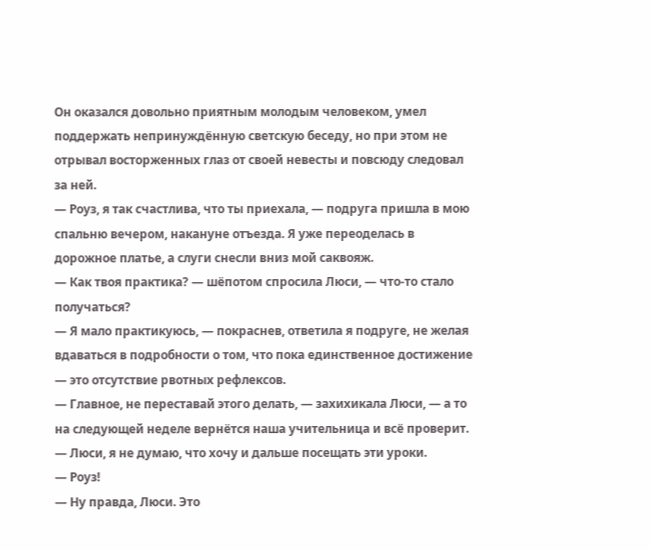Он оказался довольно приятным молодым человеком, умел поддержать непринуждённую светскую беседу, но при этом не отрывал восторженных глаз от своей невесты и повсюду следовал за ней.
— Роуз, я так счастлива, что ты приехала, — подруга пришла в мою спальню вечером, накануне отъезда. Я уже переоделась в дорожное платье, а слуги снесли вниз мой саквояж.
— Как твоя практика? — шёпотом спросила Люси, — что-то стало получаться?
— Я мало практикуюсь, — покраснев, ответила я подруге, не желая вдаваться в подробности о том, что пока единственное достижение — это отсутствие рвотных рефлексов.
— Главное, не переставай этого делать, — захихикала Люси, — а то на следующей неделе вернётся наша учительница и всё проверит.
— Люси, я не думаю, что хочу и дальше посещать эти уроки.
— Роуз!
— Ну правда, Люси. Это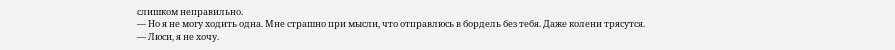слишком неправильно.
— Но я не могу ходить одна. Мне страшно при мысли, что отправлюсь в бордель без тебя. Даже колени трясутся.
— Люси, я не хочу.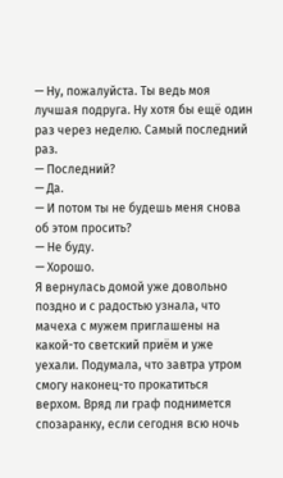— Ну, пожалуйста. Ты ведь моя лучшая подруга. Ну хотя бы ещё один раз через неделю. Самый последний раз.
— Последний?
— Да.
— И потом ты не будешь меня снова об этом просить?
— Не буду.
— Хорошо.
Я вернулась домой уже довольно поздно и с радостью узнала, что мачеха с мужем приглашены на какой-то светский приём и уже уехали. Подумала, что завтра утром смогу наконец-то прокатиться верхом. Вряд ли граф поднимется спозаранку, если сегодня всю ночь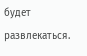будет развлекаться.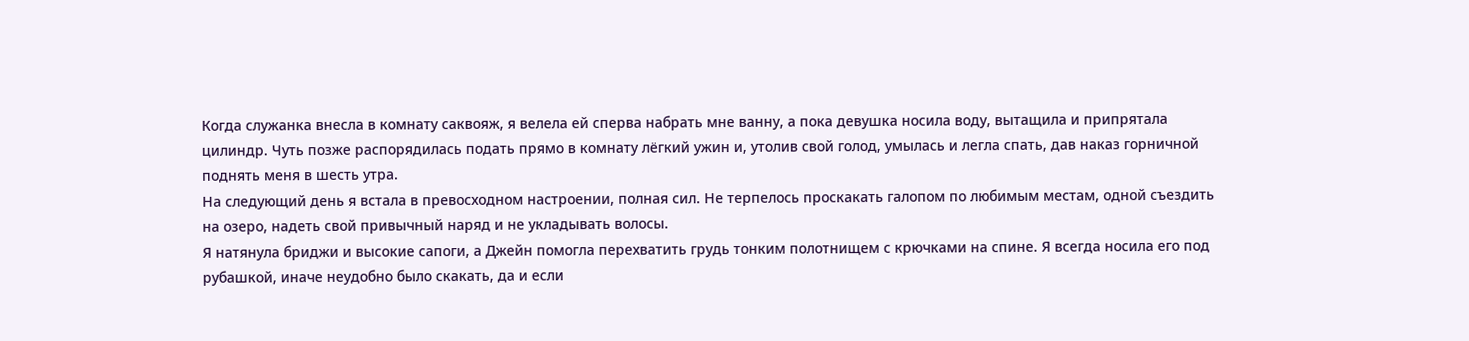Когда служанка внесла в комнату саквояж, я велела ей сперва набрать мне ванну, а пока девушка носила воду, вытащила и припрятала цилиндр. Чуть позже распорядилась подать прямо в комнату лёгкий ужин и, утолив свой голод, умылась и легла спать, дав наказ горничной поднять меня в шесть утра.
На следующий день я встала в превосходном настроении, полная сил. Не терпелось проскакать галопом по любимым местам, одной съездить на озеро, надеть свой привычный наряд и не укладывать волосы.
Я натянула бриджи и высокие сапоги, а Джейн помогла перехватить грудь тонким полотнищем с крючками на спине. Я всегда носила его под рубашкой, иначе неудобно было скакать, да и если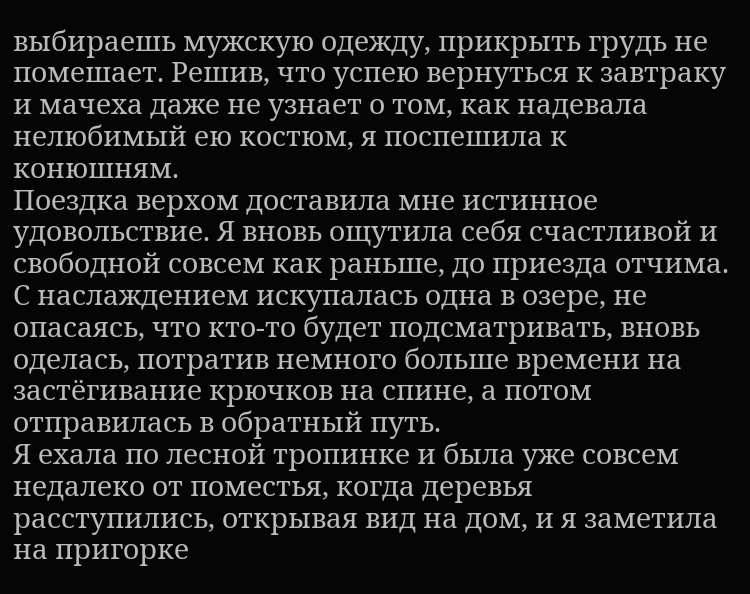выбираешь мужскую одежду, прикрыть грудь не помешает. Решив, что успею вернуться к завтраку и мачеха даже не узнает о том, как надевала нелюбимый ею костюм, я поспешила к конюшням.
Поездка верхом доставила мне истинное удовольствие. Я вновь ощутила себя счастливой и свободной совсем как раньше, до приезда отчима. С наслаждением искупалась одна в озере, не опасаясь, что кто-то будет подсматривать, вновь оделась, потратив немного больше времени на застёгивание крючков на спине, а потом отправилась в обратный путь.
Я ехала по лесной тропинке и была уже совсем недалеко от поместья, когда деревья расступились, открывая вид на дом, и я заметила на пригорке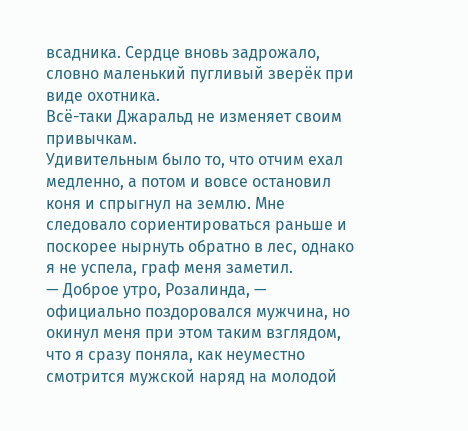всадника. Сердце вновь задрожало, словно маленький пугливый зверёк при виде охотника.
Всё-таки Джаральд не изменяет своим привычкам.
Удивительным было то, что отчим ехал медленно, а потом и вовсе остановил коня и спрыгнул на землю. Мне следовало сориентироваться раньше и поскорее нырнуть обратно в лес, однако я не успела, граф меня заметил.
— Доброе утро, Розалинда, — официально поздоровался мужчина, но окинул меня при этом таким взглядом, что я сразу поняла, как неуместно смотрится мужской наряд на молодой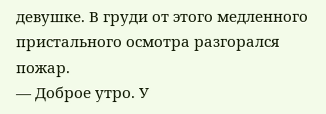девушке. В груди от этого медленного пристального осмотра разгорался пожар.
— Доброе утро. У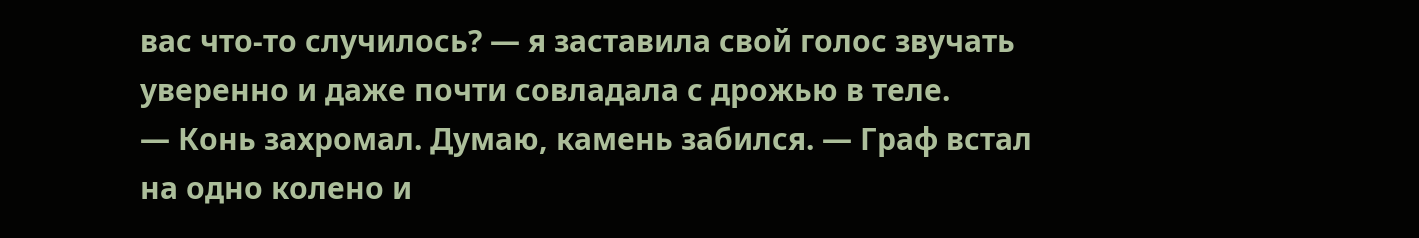вас что-то случилось? — я заставила свой голос звучать уверенно и даже почти совладала с дрожью в теле.
— Конь захромал. Думаю, камень забился. — Граф встал на одно колено и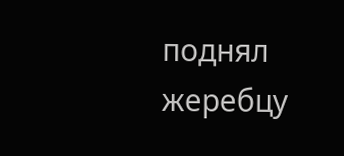поднял жеребцу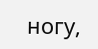ногу,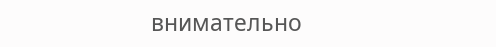внимательно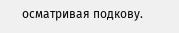осматривая подкову.